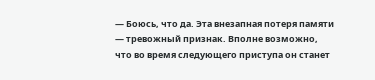— Боюсь, что да. Эта внезапная потеря памяти — тревожный признак. Вполне возможно, что во время следующего приступа он станет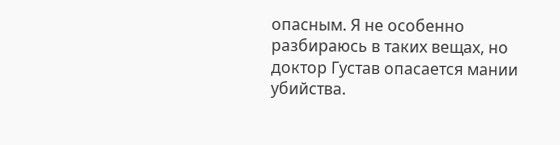опасным. Я не особенно разбираюсь в таких вещах, но доктор Густав опасается мании убийства.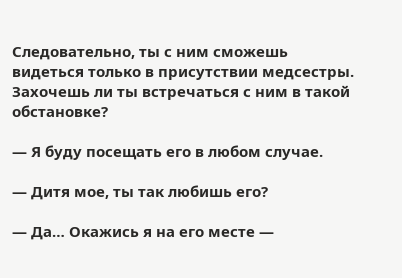Следовательно, ты с ним сможешь видеться только в присутствии медсестры. Захочешь ли ты встречаться с ним в такой обстановке?

— Я буду посещать его в любом случае.

— Дитя мое, ты так любишь его?

— Да… Окажись я на его месте —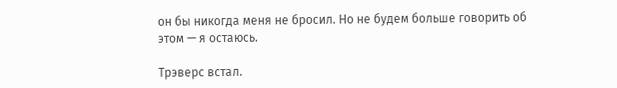он бы никогда меня не бросил. Но не будем больше говорить об этом — я остаюсь.

Трэверс встал.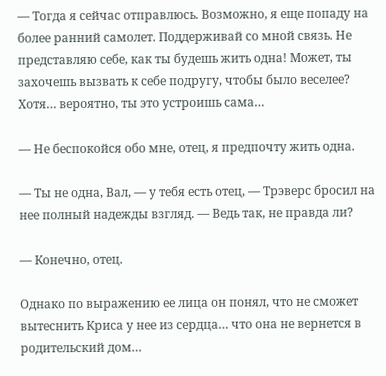— Тогда я сейчас отправлюсь. Возможно, я еще попаду на более ранний самолет. Поддерживай со мной связь. Не представляю себе, как ты будешь жить одна! Может, ты захочешь вызвать к себе подругу, чтобы было веселее? Хотя… вероятно, ты это устроишь сама…

— Не беспокойся обо мне, отец, я предпочту жить одна.

— Ты не одна, Вал, — у тебя есть отец, — Трэверс бросил на нее полный надежды взгляд. — Ведь так, не правда ли?

— Конечно, отец.

Однако по выражению ее лица он понял, что не сможет вытеснить Криса у нее из сердца… что она не вернется в родительский дом…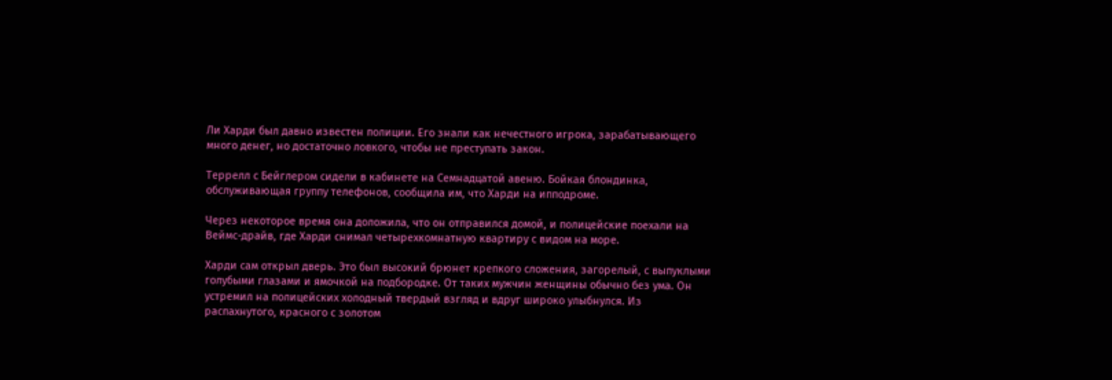Ли Харди был давно известен полиции. Его знали как нечестного игрока, зарабатывающего много денег, но достаточно ловкого, чтобы не преступать закон.

Террелл с Бейглером сидели в кабинете на Семнадцатой авеню. Бойкая блондинка, обслуживающая группу телефонов, сообщила им, что Харди на ипподроме.

Через некоторое время она доложила, что он отправился домой, и полицейские поехали на Веймс-драйв, где Харди снимал четырехкомнатную квартиру с видом на море.

Харди сам открыл дверь. Это был высокий брюнет крепкого сложения, загорелый, с выпуклыми голубыми глазами и ямочкой на подбородке. От таких мужчин женщины обычно без ума. Он устремил на полицейских холодный твердый взгляд и вдруг широко улыбнулся. Из распахнутого, красного с золотом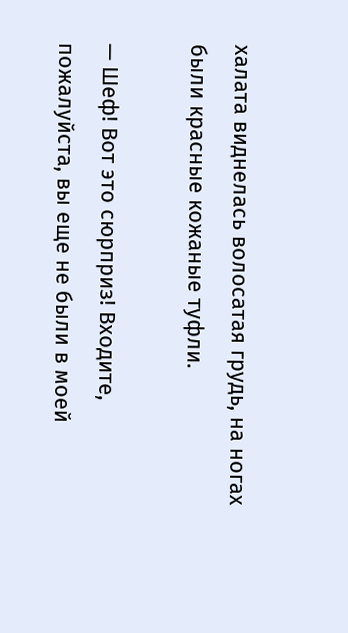халата виднелась волосатая грудь, на ногах были красные кожаные туфли.

— Шеф! Вот это сюрприз! Входите, пожалуйста, вы еще не были в моей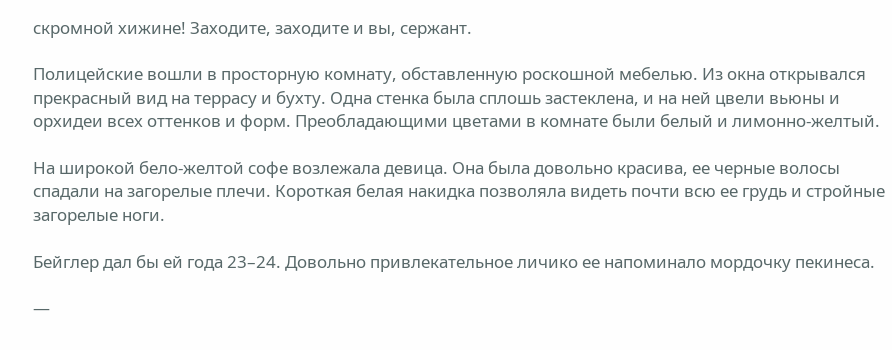скромной хижине! Заходите, заходите и вы, сержант.

Полицейские вошли в просторную комнату, обставленную роскошной мебелью. Из окна открывался прекрасный вид на террасу и бухту. Одна стенка была сплошь застеклена, и на ней цвели вьюны и орхидеи всех оттенков и форм. Преобладающими цветами в комнате были белый и лимонно-желтый.

На широкой бело-желтой софе возлежала девица. Она была довольно красива, ее черные волосы спадали на загорелые плечи. Короткая белая накидка позволяла видеть почти всю ее грудь и стройные загорелые ноги.

Бейглер дал бы ей года 23–24. Довольно привлекательное личико ее напоминало мордочку пекинеса.

—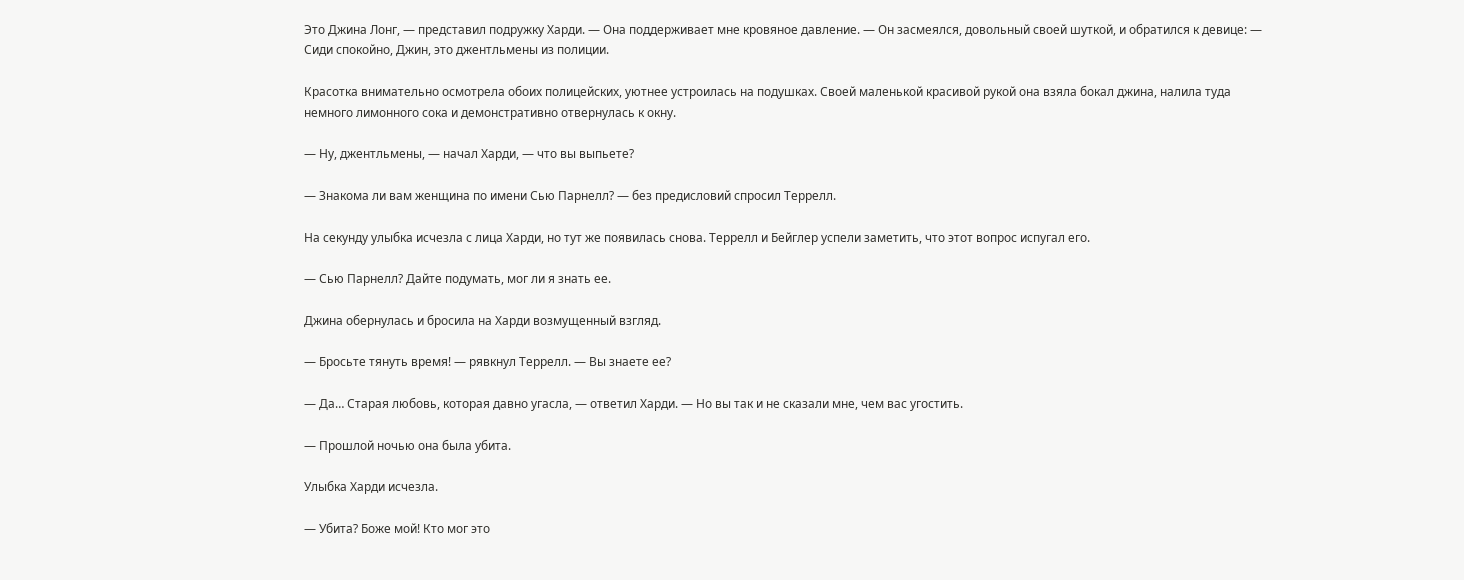Это Джина Лонг, — представил подружку Харди. — Она поддерживает мне кровяное давление. — Он засмеялся, довольный своей шуткой, и обратился к девице: — Сиди спокойно, Джин, это джентльмены из полиции.

Красотка внимательно осмотрела обоих полицейских, уютнее устроилась на подушках. Своей маленькой красивой рукой она взяла бокал джина, налила туда немного лимонного сока и демонстративно отвернулась к окну.

— Ну, джентльмены, — начал Харди, — что вы выпьете?

— Знакома ли вам женщина по имени Сью Парнелл? — без предисловий спросил Террелл.

На секунду улыбка исчезла с лица Харди, но тут же появилась снова. Террелл и Бейглер успели заметить, что этот вопрос испугал его.

— Сью Парнелл? Дайте подумать, мог ли я знать ее.

Джина обернулась и бросила на Харди возмущенный взгляд.

— Бросьте тянуть время! — рявкнул Террелл. — Вы знаете ее?

— Да… Старая любовь, которая давно угасла, — ответил Харди. — Но вы так и не сказали мне, чем вас угостить.

— Прошлой ночью она была убита.

Улыбка Харди исчезла.

— Убита? Боже мой! Кто мог это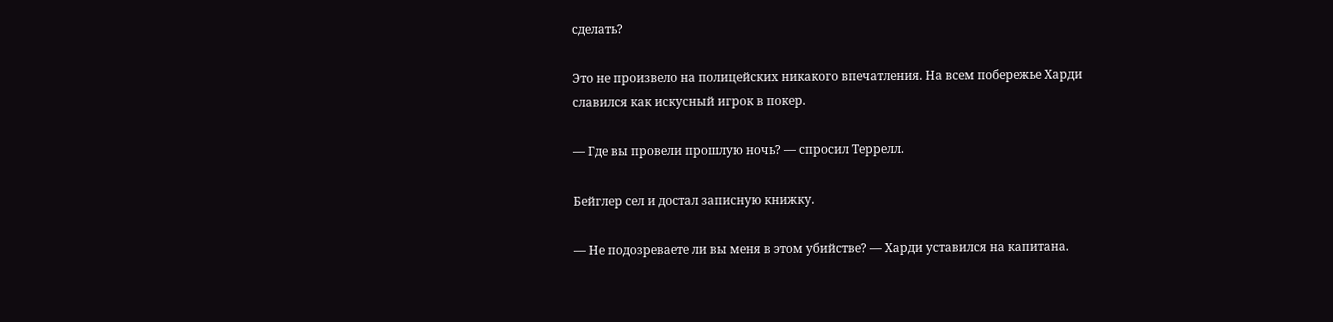сделать?

Это не произвело на полицейских никакого впечатления. На всем побережье Харди славился как искусный игрок в покер.

— Где вы провели прошлую ночь? — спросил Террелл.

Бейглер сел и достал записную книжку.

— Не подозреваете ли вы меня в этом убийстве? — Харди уставился на капитана.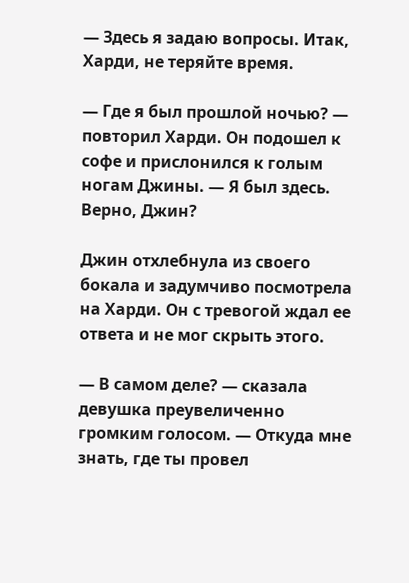— Здесь я задаю вопросы. Итак, Харди, не теряйте время.

— Где я был прошлой ночью? — повторил Харди. Он подошел к софе и прислонился к голым ногам Джины. — Я был здесь. Верно, Джин?

Джин отхлебнула из своего бокала и задумчиво посмотрела на Харди. Он с тревогой ждал ее ответа и не мог скрыть этого.

— В самом деле? — сказала девушка преувеличенно громким голосом. — Откуда мне знать, где ты провел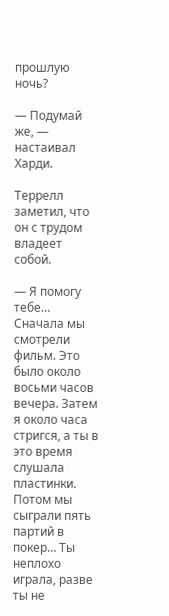прошлую ночь?

— Подумай же, — настаивал Харди.

Террелл заметил, что он с трудом владеет собой.

— Я помогу тебе… Сначала мы смотрели фильм. Это было около восьми часов вечера. Затем я около часа стригся, а ты в это время слушала пластинки. Потом мы сыграли пять партий в покер… Ты неплохо играла, разве ты не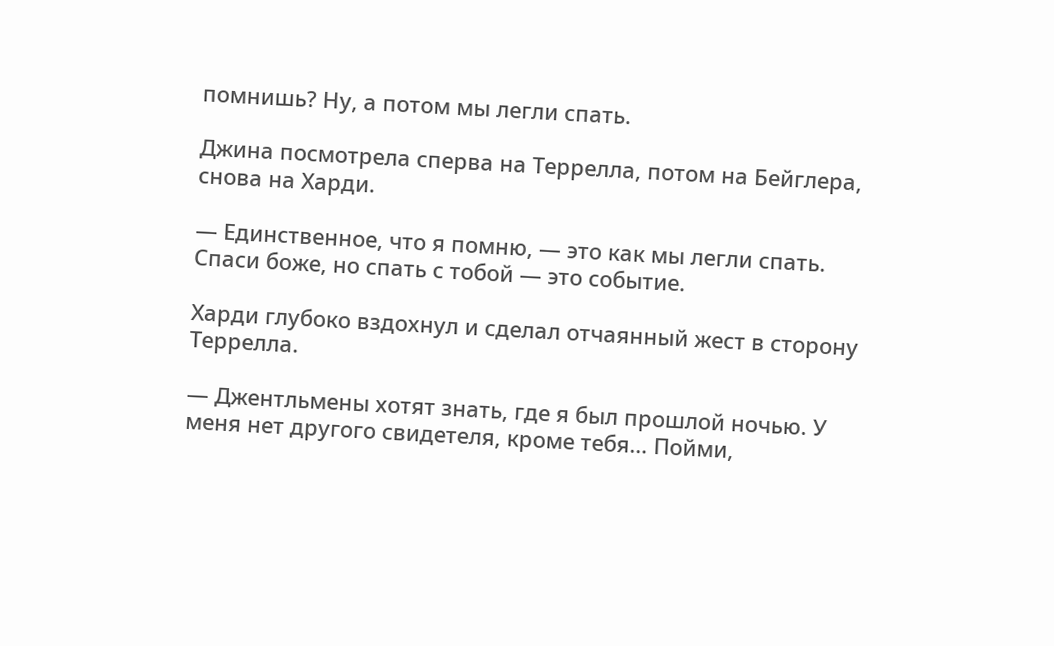помнишь? Ну, а потом мы легли спать.

Джина посмотрела сперва на Террелла, потом на Бейглера, снова на Харди.

— Единственное, что я помню, — это как мы легли спать. Спаси боже, но спать с тобой — это событие.

Харди глубоко вздохнул и сделал отчаянный жест в сторону Террелла.

— Джентльмены хотят знать, где я был прошлой ночью. У меня нет другого свидетеля, кроме тебя… Пойми,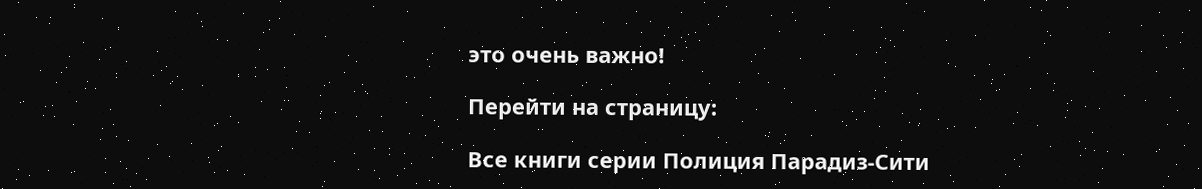это очень важно!

Перейти на страницу:

Все книги серии Полиция Парадиз-Сити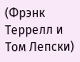(Фрэнк Террелл и Том Лепски)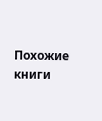Похожие книги